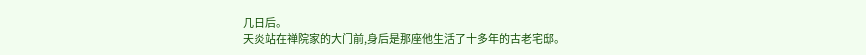几日后。
天炎站在禅院家的大门前,身后是那座他生活了十多年的古老宅邸。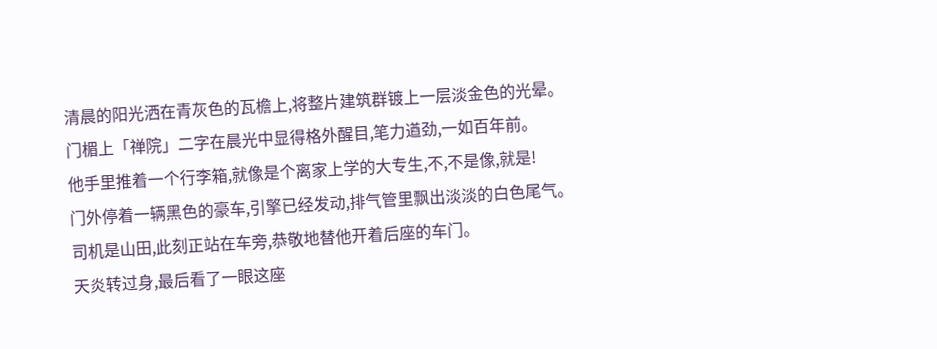清晨的阳光洒在青灰色的瓦檐上,将整片建筑群镀上一层淡金色的光晕。
门楣上「禅院」二字在晨光中显得格外醒目,笔力遒劲,一如百年前。
他手里推着一个行李箱,就像是个离家上学的大专生,不,不是像,就是!
门外停着一辆黑色的豪车,引擎已经发动,排气管里飘出淡淡的白色尾气。
司机是山田,此刻正站在车旁,恭敬地替他开着后座的车门。
天炎转过身,最后看了一眼这座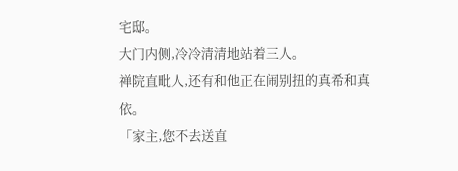宅邸。
大门内侧,冷冷清清地站着三人。
禅院直毗人,还有和他正在闹别扭的真希和真依。
「家主,您不去送直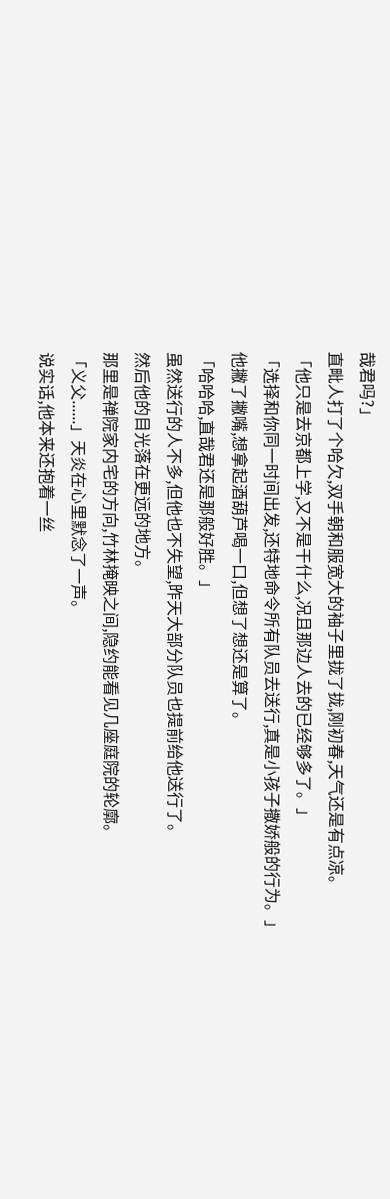哉君吗?」
直毗人打了个哈欠,双手朝和服宽大的袖子里拢了拢,刚初春,天气还是有点凉。
「他只是去京都上学,又不是干什么,况且那边人去的已经够多了。」
「选择和你同一时间出发,还特地命令所有队员去送行,真是小孩子撒娇般的行为。」
他撇了撇嘴,想拿起酒葫芦喝一口,但想了想还是算了。
「哈哈哈,直哉君还是那般好胜。」
虽然送行的人不多,但他也不失望,昨天大部分队员也提前给他送行了。
然后他的目光落在更远的地方。
那里是禅院家内宅的方向,竹林掩映之间,隐约能看见几座庭院的轮廓。
「义父......」天炎在心里默念了一声。
说实话,他本来还抱着一丝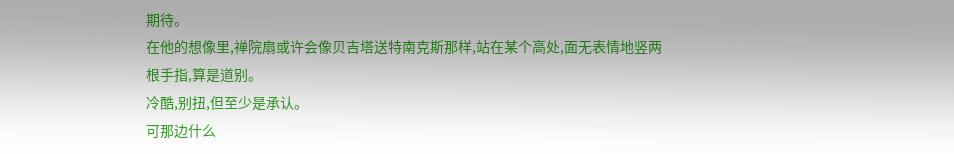期待。
在他的想像里,禅院扇或许会像贝吉塔送特南克斯那样,站在某个高处,面无表情地竖两根手指,算是道别。
冷酷,别扭,但至少是承认。
可那边什么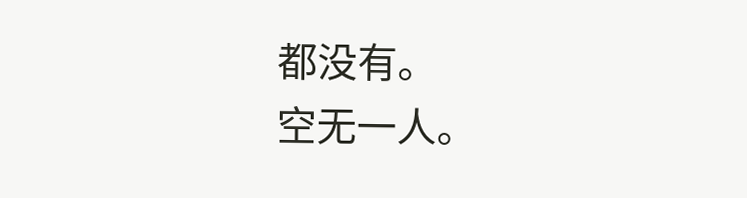都没有。
空无一人。